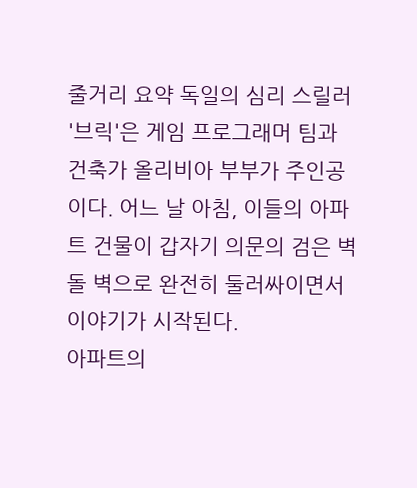줄거리 요약 독일의 심리 스릴러 '브릭'은 게임 프로그래머 팀과 건축가 올리비아 부부가 주인공이다. 어느 날 아침, 이들의 아파트 건물이 갑자기 의문의 검은 벽돌 벽으로 완전히 둘러싸이면서 이야기가 시작된다.
아파트의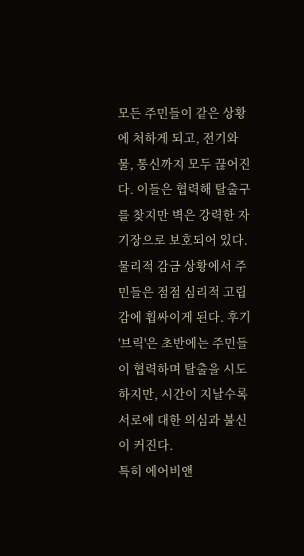모든 주민들이 같은 상황에 처하게 되고, 전기와 물, 통신까지 모두 끊어진다. 이들은 협력해 탈출구를 찾지만 벽은 강력한 자기장으로 보호되어 있다.
물리적 감금 상황에서 주민들은 점점 심리적 고립감에 휩싸이게 된다. 후기 '브릭'은 초반에는 주민들이 협력하며 탈출을 시도하지만, 시간이 지날수록 서로에 대한 의심과 불신이 커진다.
특히 에어비앤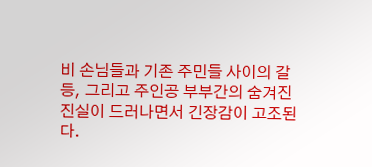비 손님들과 기존 주민들 사이의 갈등, 그리고 주인공 부부간의 숨겨진 진실이 드러나면서 긴장감이 고조된다.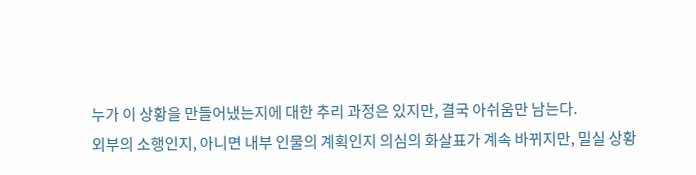누가 이 상황을 만들어냈는지에 대한 추리 과정은 있지만, 결국 아쉬움만 남는다.
외부의 소행인지, 아니면 내부 인물의 계획인지 의심의 화살표가 계속 바뀌지만, 밀실 상황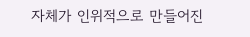자체가 인위적으로 만들어진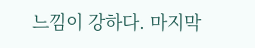느낌이 강하다. 마지막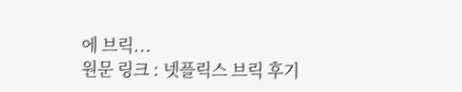에 브릭...
원문 링크 : 넷플릭스 브릭 후기